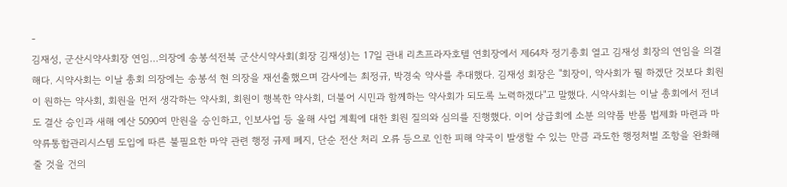-
김재성, 군산시약사회장 연임...의장에 송봉석전북 군산시약사회(회장 김재성)는 17일 관내 리츠프라자호텔 연회장에서 제64차 정기총회 열고 김재성 회장의 연임을 의결해다. 시약사회는 이날 총회 의장에는 송봉석 현 의장을 재선출했으며 감사에는 최정규, 박경숙 약사를 추대했다. 김재성 회장은 "회장이, 약사회가 뭘 하겠단 것보다 회원이 원하는 약사회, 회원을 먼저 생각하는 약사회, 회원이 행복한 약사회, 더불어 시민과 함께하는 약사회가 되도록 노력하겠다"고 말했다. 시약사회는 이날 총회에서 전녀도 결산 승인과 새해 예산 5090여 만원을 승인하고, 인보사업 등 올해 사업 계획에 대한 회원 질의와 심의를 진행했다. 이어 상급회에 소분 의약품 반품 법제화 마련과 마약류통합관리시스템 도입에 따른 불필요한 마약 관련 행정 규제 폐지, 단순 전산 처리 오류 등으로 인한 피해 약국이 발생할 수 있는 만큼 과도한 행정처벌 조항을 완화해 줄 것을 건의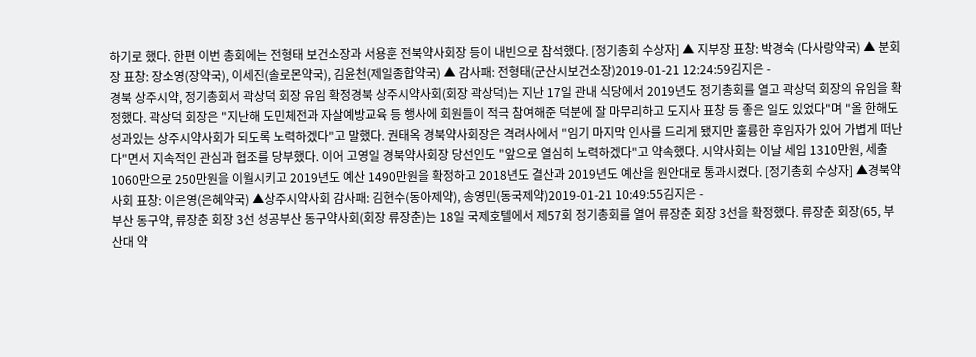하기로 했다. 한편 이번 총회에는 전형태 보건소장과 서용훈 전북약사회장 등이 내빈으로 참석했다. [정기총회 수상자] ▲ 지부장 표창: 박경숙 (다사랑약국) ▲ 분회장 표창: 장소영(장약국), 이세진(솔로몬약국), 김윤천(제일종합약국) ▲ 감사패: 전형태(군산시보건소장)2019-01-21 12:24:59김지은 -
경북 상주시약, 정기총회서 곽상덕 회장 유임 확정경북 상주시약사회(회장 곽상덕)는 지난 17일 관내 식당에서 2019년도 정기총회를 열고 곽상덕 회장의 유임을 확정했다. 곽상덕 회장은 "지난해 도민체전과 자살예방교육 등 행사에 회원들이 적극 참여해준 덕분에 잘 마무리하고 도지사 표창 등 좋은 일도 있었다"며 "올 한해도 성과있는 상주시약사회가 되도록 노력하겠다"고 말했다. 권태옥 경북약사회장은 격려사에서 "임기 마지막 인사를 드리게 됐지만 훌륭한 후임자가 있어 가볍게 떠난다"면서 지속적인 관심과 협조를 당부했다. 이어 고영일 경북약사회장 당선인도 "앞으로 열심히 노력하겠다"고 약속했다. 시약사회는 이날 세입 1310만원, 세출 1060만으로 250만원을 이월시키고 2019년도 예산 1490만원을 확정하고 2018년도 결산과 2019년도 예산을 원안대로 통과시켰다. [정기총회 수상자] ▲경북약사회 표창: 이은영(은혜약국) ▲상주시약사회 감사패: 김현수(동아제약), 송영민(동국제약)2019-01-21 10:49:55김지은 -
부산 동구약, 류장춘 회장 3선 성공부산 동구약사회(회장 류장춘)는 18일 국제호텔에서 제57회 정기총회를 열어 류장춘 회장 3선을 확정했다. 류장춘 회장(65, 부산대 약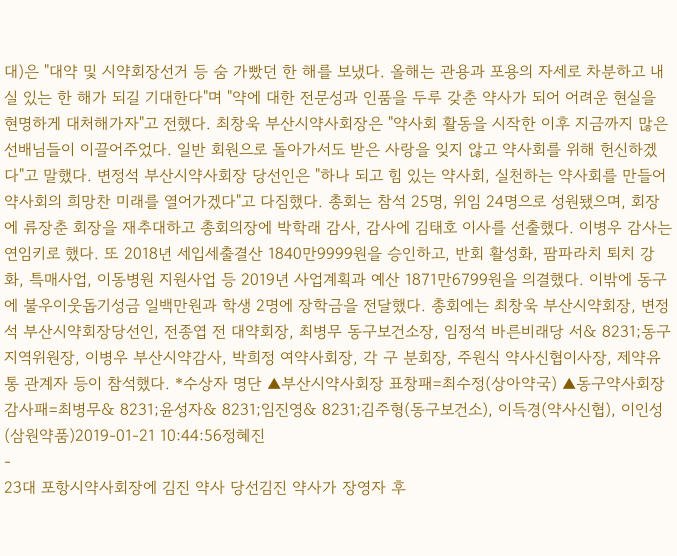대)은 "대약 및 시약회장선거 등 숨 가빴던 한 해를 보냈다. 올해는 관용과 포용의 자세로 차분하고 내실 있는 한 해가 되길 기대한다"며 "약에 대한 전문성과 인품을 두루 갖춘 약사가 되어 어려운 현실을 현명하게 대처해가자"고 전했다. 최창욱 부산시약사회장은 "약사회 활동을 시작한 이후 지금까지 많은 선배님들이 이끌어주었다. 일반 회원으로 돌아가서도 받은 사랑을 잊지 않고 약사회를 위해 헌신하겠다"고 말했다. 변정석 부산시약사회장 당선인은 "하나 되고 힘 있는 약사회, 실천하는 약사회를 만들어 약사회의 희망찬 미래를 열어가겠다"고 다짐했다. 총회는 참석 25명, 위임 24명으로 성원됐으며, 회장에 류장춘 회장을 재추대하고 총회의장에 박학래 감사, 감사에 김태호 이사를 선출했다. 이병우 감사는 연임키로 했다. 또 2018년 세입세출결산 1840만9999원을 승인하고, 반회 활성화, 팜파라치 퇴치 강화, 특매사업, 이동병원 지원사업 등 2019년 사업계획과 예산 1871만6799원을 의결했다. 이밖에 동구에 불우이웃돕기성금 일백만원과 학생 2명에 장학금을 전달했다. 총회에는 최창욱 부산시약회장, 변정석 부산시약회장당선인, 전종엽 전 대약회장, 최병무 동구보건소장, 임정석 바른비래당 서& 8231;동구 지역위원장, 이병우 부산시약감사, 박희정 여약사회장, 각 구 분회장, 주원식 약사신협이사장, 제약유통 관계자 등이 참석했다. *수상자 명단 ▲부산시약사회장 표창패=최수정(상아약국) ▲동구약사회장 감사패=최병무& 8231;윤성자& 8231;임진영& 8231;김주형(동구보건소), 이득경(약사신협), 이인성(삼원약품)2019-01-21 10:44:56정혜진
-
23대 포항시약사회장에 김진 약사 당선김진 약사가 장영자 후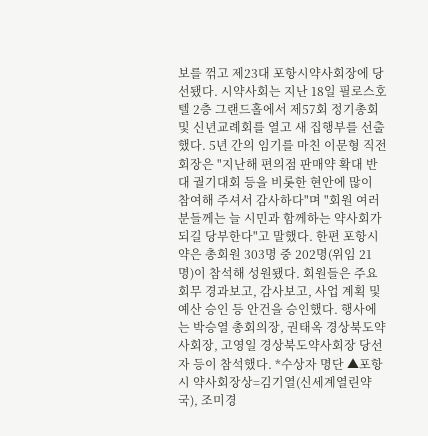보를 꺾고 제23대 포항시약사회장에 당선됐다. 시약사회는 지난 18일 필로스호텔 2층 그랜드홀에서 제57회 정기총회 및 신년교례회를 열고 새 집행부를 선출했다. 5년 간의 임기를 마친 이문형 직전 회장은 "지난해 편의점 판매약 확대 반대 궐기대회 등을 비롯한 현안에 많이 참여해 주셔서 감사하다"며 "회원 여러분들께는 늘 시민과 함께하는 약사회가 되길 당부한다"고 말했다. 한편 포항시약은 총회원 303명 중 202명(위임 21명)이 참석해 성원됐다. 회원들은 주요 회무 경과보고, 감사보고, 사업 계획 및 예산 승인 등 안건을 승인했다. 행사에는 박승열 총회의장, 권태옥 경상북도약사회장, 고영일 경상북도약사회장 당선자 등이 참석했다. *수상자 명단 ▲포항시 약사회장상=김기열(신세계열린약국), 조미경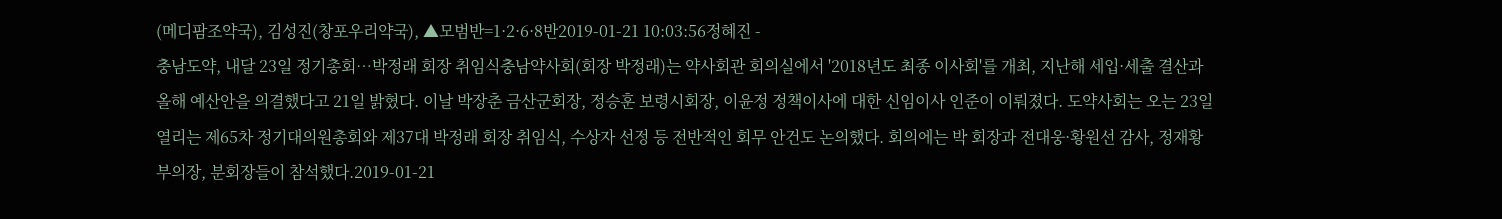(메디팜조약국), 김성진(창포우리약국), ▲모범반=1·2·6·8반2019-01-21 10:03:56정혜진 -
충남도약, 내달 23일 정기총회…박정래 회장 취임식충남약사회(회장 박정래)는 약사회관 회의실에서 '2018년도 최종 이사회'를 개최, 지난해 세입·세출 결산과 올해 예산안을 의결했다고 21일 밝혔다. 이날 박장춘 금산군회장, 정승훈 보령시회장, 이윤정 정책이사에 대한 신임이사 인준이 이뤄졌다. 도약사회는 오는 23일 열리는 제65차 정기대의원총회와 제37대 박정래 회장 취임식, 수상자 선정 등 전반적인 회무 안건도 논의했다. 회의에는 박 회장과 전대웅·황원선 감사, 정재황 부의장, 분회장들이 참석했다.2019-01-21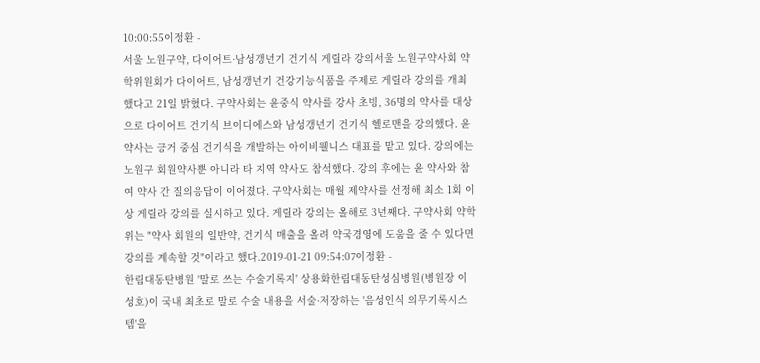10:00:55이정환 -
서울 노원구약, 다이어트·남성갱년기 건기식 게릴라 강의서울 노원구약사회 약학위원회가 다이어트, 남성갱년기 건강기능식품을 주제로 게릴라 강의를 개최했다고 21일 밝혔다. 구약사회는 윤중식 약사를 강사 초빙, 36명의 약사를 대상으로 다이어트 건기식 브이디에스와 남성갱년기 건기식 헬로맨을 강의했다. 윤 약사는 긍거 중심 건기식을 개발하는 아이비웰니스 대표를 맡고 있다. 강의에는 노원구 회원약사뿐 아니라 타 지역 약사도 참석했다. 강의 후에는 윤 약사와 참여 약사 간 질의응답이 이어졌다. 구약사회는 매월 제약사를 선정해 최소 1회 이상 게릴라 강의를 실시하고 있다. 게릴라 강의는 올해로 3년째다. 구약사회 약학위는 "약사 회원의 일반약, 건기식 매출을 올려 약국경영에 도움을 줄 수 있다면 강의를 계속할 것"이라고 했다.2019-01-21 09:54:07이정환 -
한림대동탄병원 '말로 쓰는 수술기록지' 상용화한림대동탄성심병원(병원장 이성호)이 국내 최초로 말로 수술 내용을 서술·저장하는 '음성인식 의무기록시스템'을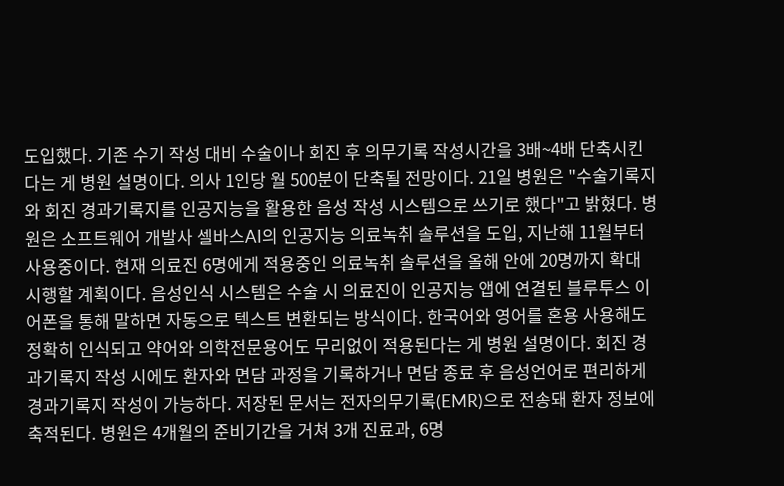도입했다. 기존 수기 작성 대비 수술이나 회진 후 의무기록 작성시간을 3배~4배 단축시킨다는 게 병원 설명이다. 의사 1인당 월 500분이 단축될 전망이다. 21일 병원은 "수술기록지와 회진 경과기록지를 인공지능을 활용한 음성 작성 시스템으로 쓰기로 했다"고 밝혔다. 병원은 소프트웨어 개발사 셀바스AI의 인공지능 의료녹취 솔루션을 도입, 지난해 11월부터 사용중이다. 현재 의료진 6명에게 적용중인 의료녹취 솔루션을 올해 안에 20명까지 확대 시행할 계획이다. 음성인식 시스템은 수술 시 의료진이 인공지능 앱에 연결된 블루투스 이어폰을 통해 말하면 자동으로 텍스트 변환되는 방식이다. 한국어와 영어를 혼용 사용해도 정확히 인식되고 약어와 의학전문용어도 무리없이 적용된다는 게 병원 설명이다. 회진 경과기록지 작성 시에도 환자와 면담 과정을 기록하거나 면담 종료 후 음성언어로 편리하게 경과기록지 작성이 가능하다. 저장된 문서는 전자의무기록(EMR)으로 전송돼 환자 정보에 축적된다. 병원은 4개월의 준비기간을 거쳐 3개 진료과, 6명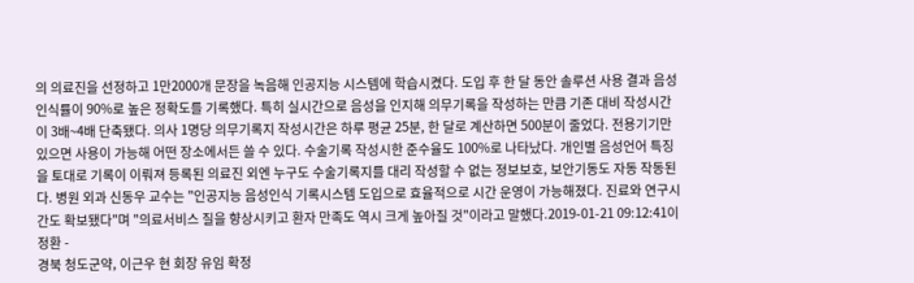의 의료진을 선정하고 1만2000개 문장을 녹음해 인공지능 시스템에 학습시켰다. 도입 후 한 달 동안 솔루션 사용 결과 음성인식률이 90%로 높은 정확도를 기록했다. 특히 실시간으로 음성을 인지해 의무기록을 작성하는 만큼 기존 대비 작성시간이 3배~4배 단축됐다. 의사 1명당 의무기록지 작성시간은 하루 평균 25분, 한 달로 계산하면 500분이 줄었다. 전용기기만 있으면 사용이 가능해 어떤 장소에서든 쓸 수 있다. 수술기록 작성시한 준수율도 100%로 나타났다. 개인별 음성언어 특징을 토대로 기록이 이뤄져 등록된 의료진 외엔 누구도 수술기록지를 대리 작성할 수 없는 정보보호, 보안기동도 자동 작동된다. 병원 외과 신동우 교수는 "인공지능 음성인식 기록시스템 도입으로 효율적으로 시간 운영이 가능해졌다. 진료와 연구시간도 확보됐다"며 "의료서비스 질을 향상시키고 환자 만족도 역시 크게 높아질 것"이라고 말했다.2019-01-21 09:12:41이정환 -
경북 청도군약, 이근우 현 회장 유임 확정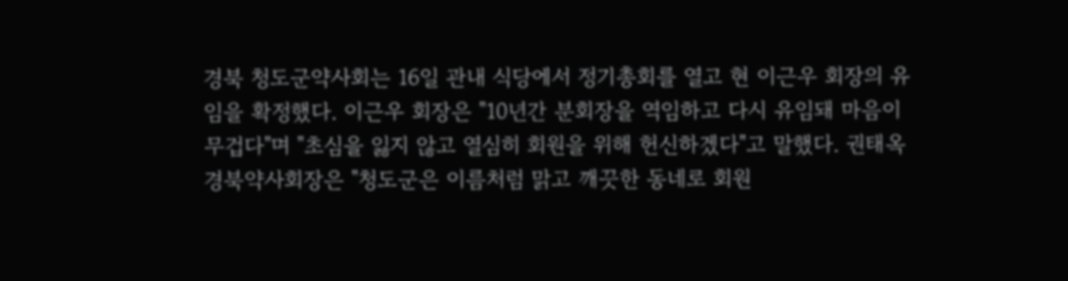경북 청도군약사회는 16일 관내 식당에서 정기총회를 열고 현 이근우 회장의 유임을 확정했다. 이근우 회장은 "10년간 분회장을 역임하고 다시 유임돼 마음이 무겁다"며 "초심을 잃지 않고 열심히 회원을 위해 헌신하겠다"고 말했다. 권태옥 경북약사회장은 "청도군은 이름처럼 맑고 깨끗한 동네로 회원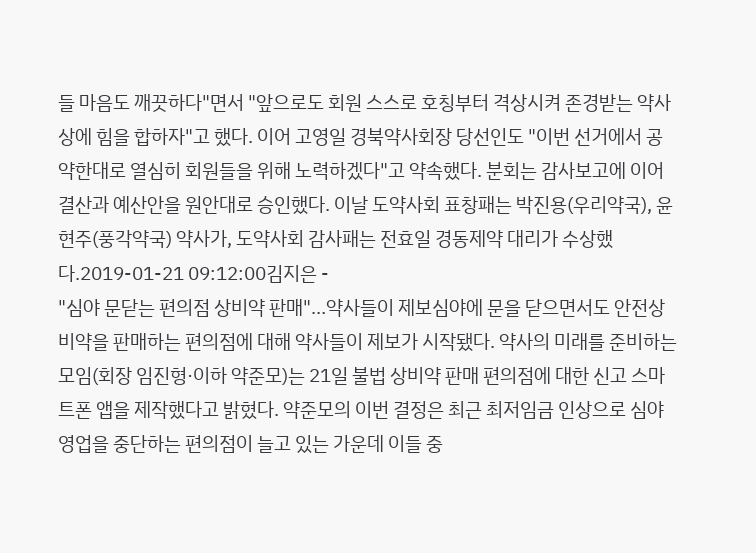들 마음도 깨끗하다"면서 "앞으로도 회원 스스로 호칭부터 격상시켜 존경받는 약사상에 힘을 합하자"고 했다. 이어 고영일 경북약사회장 당선인도 "이번 선거에서 공약한대로 열심히 회원들을 위해 노력하겠다"고 약속했다. 분회는 감사보고에 이어 결산과 예산안을 원안대로 승인했다. 이날 도약사회 표창패는 박진용(우리약국), 윤현주(풍각약국) 약사가, 도약사회 감사패는 전효일 경동제약 대리가 수상했다.2019-01-21 09:12:00김지은 -
"심야 문닫는 편의점 상비약 판매"…약사들이 제보심야에 문을 닫으면서도 안전상비약을 판매하는 편의점에 대해 약사들이 제보가 시작됐다. 약사의 미래를 준비하는 모임(회장 임진형·이하 약준모)는 21일 불법 상비약 판매 편의점에 대한 신고 스마트폰 앱을 제작했다고 밝혔다. 약준모의 이번 결정은 최근 최저임금 인상으로 심야영업을 중단하는 편의점이 늘고 있는 가운데 이들 중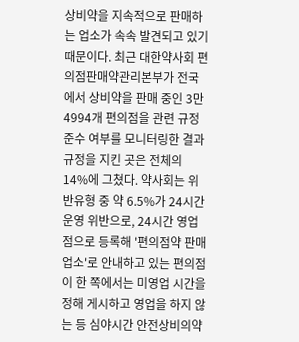상비약을 지속적으로 판매하는 업소가 속속 발견되고 있기 때문이다. 최근 대한약사회 편의점판매약관리본부가 전국에서 상비약을 판매 중인 3만4994개 편의점을 관련 규정 준수 여부를 모니터링한 결과 규정을 지킨 곳은 전체의 14%에 그쳤다. 약사회는 위반유형 중 약 6.5%가 24시간 운영 위반으로, 24시간 영업점으로 등록해 '편의점약 판매업소'로 안내하고 있는 편의점이 한 쪽에서는 미영업 시간을 정해 게시하고 영업을 하지 않는 등 심야시간 안전상비의약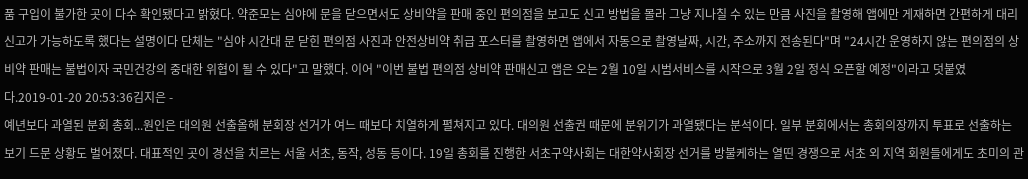품 구입이 불가한 곳이 다수 확인됐다고 밝혔다. 약준모는 심야에 문을 닫으면서도 상비약을 판매 중인 편의점을 보고도 신고 방법을 몰라 그냥 지나칠 수 있는 만큼 사진을 촬영해 앱에만 게재하면 간편하게 대리신고가 가능하도록 했다는 설명이다 단체는 "심야 시간대 문 닫힌 편의점 사진과 안전상비약 취급 포스터를 촬영하면 앱에서 자동으로 촬영날짜, 시간, 주소까지 전송된다"며 "24시간 운영하지 않는 편의점의 상비약 판매는 불법이자 국민건강의 중대한 위협이 될 수 있다"고 말했다. 이어 "이번 불법 편의점 상비약 판매신고 앱은 오는 2월 10일 시범서비스를 시작으로 3월 2일 정식 오픈할 예정"이라고 덧붙였다.2019-01-20 20:53:36김지은 -
예년보다 과열된 분회 총회...원인은 대의원 선출올해 분회장 선거가 여느 때보다 치열하게 펼쳐지고 있다. 대의원 선출권 때문에 분위기가 과열됐다는 분석이다. 일부 분회에서는 총회의장까지 투표로 선출하는 보기 드문 상황도 벌어졌다. 대표적인 곳이 경선을 치르는 서울 서초, 동작, 성동 등이다. 19일 총회를 진행한 서초구약사회는 대한약사회장 선거를 방불케하는 열띤 경쟁으로 서초 외 지역 회원들에게도 초미의 관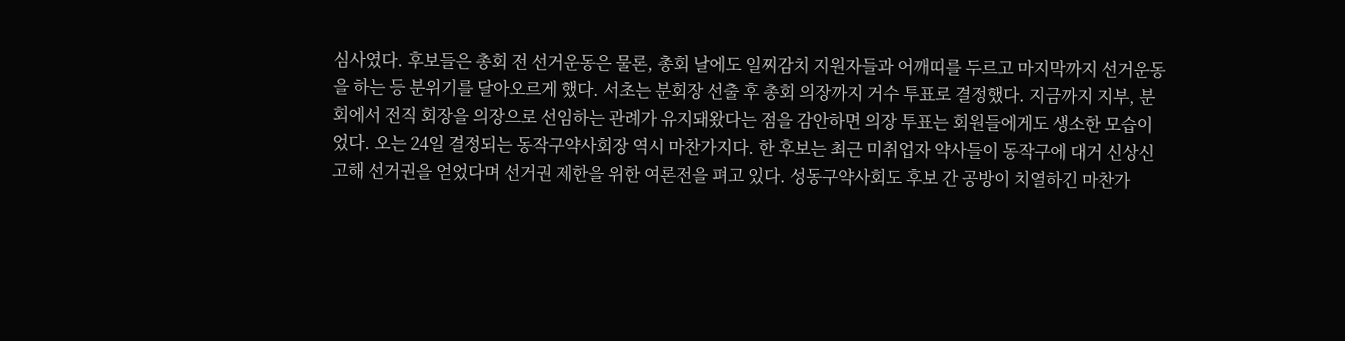심사였다. 후보들은 총회 전 선거운동은 물론, 총회 날에도 일찌감치 지원자들과 어깨띠를 두르고 마지막까지 선거운동을 하는 등 분위기를 달아오르게 했다. 서초는 분회장 선출 후 총회 의장까지 거수 투표로 결정했다. 지금까지 지부, 분회에서 전직 회장을 의장으로 선임하는 관례가 유지돼왔다는 점을 감안하면 의장 투표는 회원들에게도 생소한 모습이었다. 오는 24일 결정되는 동작구약사회장 역시 마찬가지다. 한 후보는 최근 미취업자 약사들이 동작구에 대거 신상신고해 선거권을 얻었다며 선거권 제한을 위한 여론전을 펴고 있다. 성동구약사회도 후보 간 공방이 치열하긴 마찬가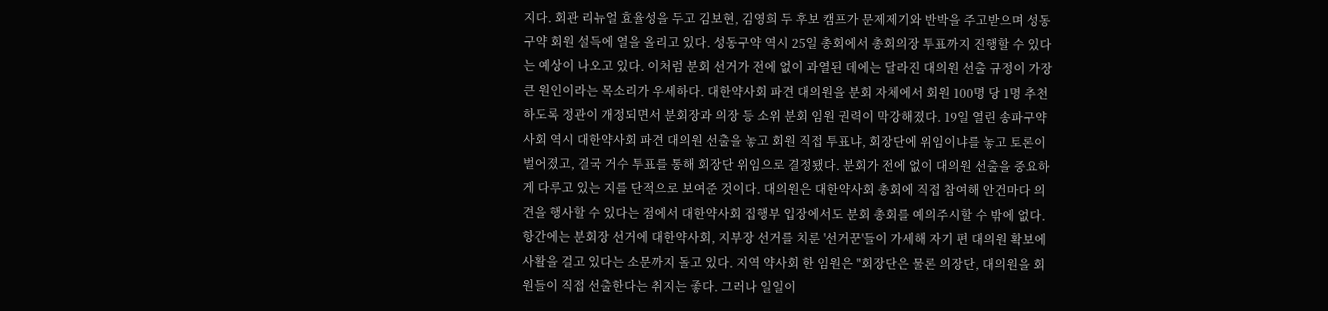지다. 회관 리뉴얼 효율성을 두고 김보현, 김영희 두 후보 캠프가 문제제기와 반박을 주고받으며 성동구약 회원 설득에 열을 올리고 있다. 성동구약 역시 25일 총회에서 총회의장 투표까지 진행할 수 있다는 예상이 나오고 있다. 이처럼 분회 선거가 전에 없이 과열된 데에는 달라진 대의원 선출 규정이 가장 큰 원인이라는 목소리가 우세하다. 대한약사회 파견 대의원을 분회 자체에서 회원 100명 당 1명 추천하도록 정관이 개정되면서 분회장과 의장 등 소위 분회 임원 권력이 막강해졌다. 19일 열린 송파구약사회 역시 대한약사회 파견 대의원 선출을 놓고 회원 직접 투표냐, 회장단에 위임이냐를 놓고 토론이 벌어졌고, 결국 거수 투표를 통해 회장단 위임으로 결정됐다. 분회가 전에 없이 대의원 선출을 중요하게 다루고 있는 지를 단적으로 보여준 것이다. 대의원은 대한약사회 총회에 직접 참여해 안건마다 의견을 행사할 수 있다는 점에서 대한약사회 집행부 입장에서도 분회 총회를 예의주시할 수 밖에 없다. 항간에는 분회장 선거에 대한약사회, 지부장 선거를 치룬 '선거꾼'들이 가세해 자기 편 대의원 확보에 사활을 걸고 있다는 소문까지 돌고 있다. 지역 약사회 한 임원은 "회장단은 물론 의장단, 대의원을 회원들이 직접 선출한다는 취지는 좋다. 그러나 일일이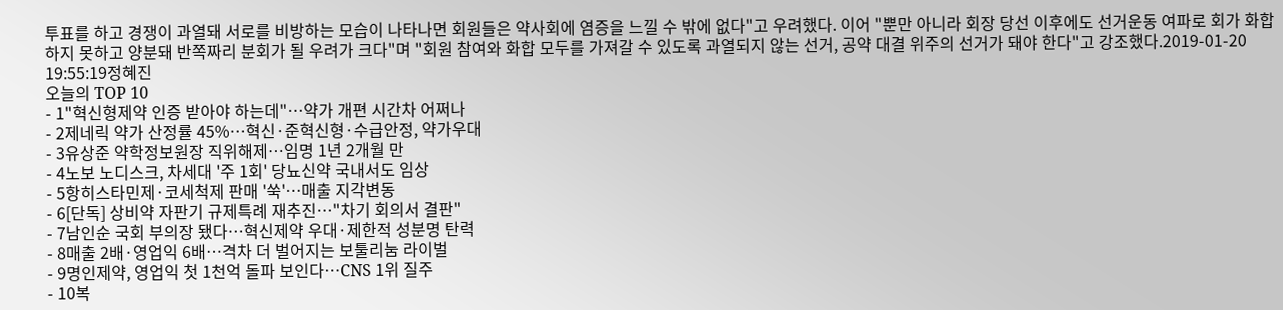투표를 하고 경쟁이 과열돼 서로를 비방하는 모습이 나타나면 회원들은 약사회에 염증을 느낄 수 밖에 없다"고 우려했다. 이어 "뿐만 아니라 회장 당선 이후에도 선거운동 여파로 회가 화합하지 못하고 양분돼 반쪽짜리 분회가 될 우려가 크다"며 "회원 참여와 화합 모두를 가져갈 수 있도록 과열되지 않는 선거, 공약 대결 위주의 선거가 돼야 한다"고 강조했다.2019-01-20 19:55:19정혜진
오늘의 TOP 10
- 1"혁신형제약 인증 받아야 하는데"…약가 개편 시간차 어쩌나
- 2제네릭 약가 산정률 45%…혁신·준혁신형·수급안정, 약가우대
- 3유상준 약학정보원장 직위해제…임명 1년 2개월 만
- 4노보 노디스크, 차세대 '주 1회' 당뇨신약 국내서도 임상
- 5항히스타민제·코세척제 판매 '쑥'…매출 지각변동
- 6[단독] 상비약 자판기 규제특례 재추진…"차기 회의서 결판"
- 7남인순 국회 부의장 됐다…혁신제약 우대·제한적 성분명 탄력
- 8매출 2배·영업익 6배…격차 더 벌어지는 보툴리눔 라이벌
- 9명인제약, 영업익 첫 1천억 돌파 보인다…CNS 1위 질주
- 10복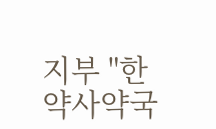지부 "한약사약국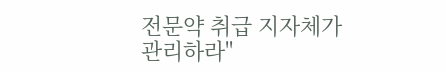전문약 취급 지자체가 관리하라"